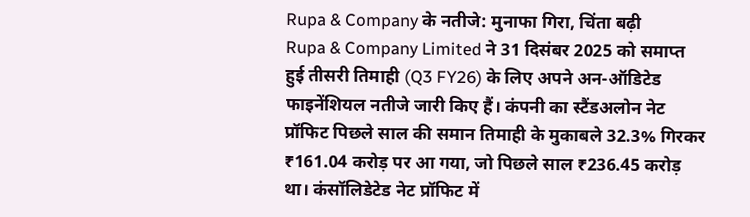Rupa & Company के नतीजे: मुनाफा गिरा, चिंता बढ़ी
Rupa & Company Limited ने 31 दिसंबर 2025 को समाप्त हुई तीसरी तिमाही (Q3 FY26) के लिए अपने अन-ऑडिटेड फाइनेंशियल नतीजे जारी किए हैं। कंपनी का स्टैंडअलोन नेट प्रॉफिट पिछले साल की समान तिमाही के मुकाबले 32.3% गिरकर ₹161.04 करोड़ पर आ गया, जो पिछले साल ₹236.45 करोड़ था। कंसॉलिडेटेड नेट प्रॉफिट में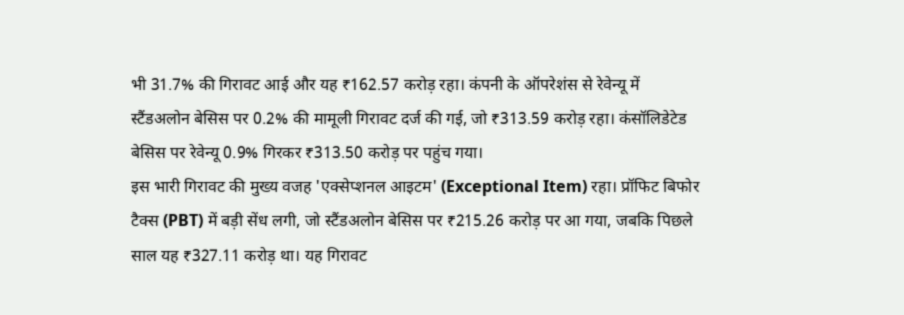भी 31.7% की गिरावट आई और यह ₹162.57 करोड़ रहा। कंपनी के ऑपरेशंस से रेवेन्यू में स्टैंडअलोन बेसिस पर 0.2% की मामूली गिरावट दर्ज की गई, जो ₹313.59 करोड़ रहा। कंसॉलिडेटेड बेसिस पर रेवेन्यू 0.9% गिरकर ₹313.50 करोड़ पर पहुंच गया।
इस भारी गिरावट की मुख्य वजह 'एक्सेप्शनल आइटम' (Exceptional Item) रहा। प्रॉफिट बिफोर टैक्स (PBT) में बड़ी सेंध लगी, जो स्टैंडअलोन बेसिस पर ₹215.26 करोड़ पर आ गया, जबकि पिछले साल यह ₹327.11 करोड़ था। यह गिरावट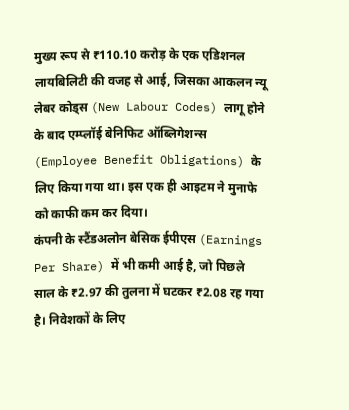मुख्य रूप से ₹110.10 करोड़ के एक एडिशनल लायबिलिटी की वजह से आई, जिसका आकलन न्यू लेबर कोड्स (New Labour Codes) लागू होने के बाद एम्प्लॉई बेनिफिट ऑब्लिगेशन्स (Employee Benefit Obligations) के लिए किया गया था। इस एक ही आइटम ने मुनाफे को काफी कम कर दिया।
कंपनी के स्टैंडअलोन बेसिक ईपीएस (Earnings Per Share) में भी कमी आई है, जो पिछले साल के ₹2.97 की तुलना में घटकर ₹2.08 रह गया है। निवेशकों के लिए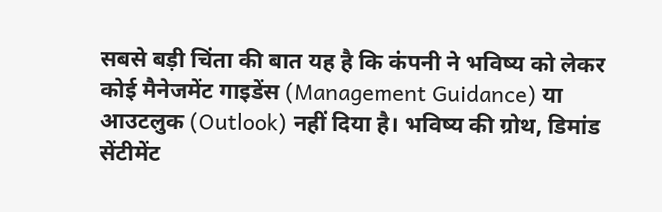सबसे बड़ी चिंता की बात यह है कि कंपनी ने भविष्य को लेकर कोई मैनेजमेंट गाइडेंस (Management Guidance) या आउटलुक (Outlook) नहीं दिया है। भविष्य की ग्रोथ, डिमांड सेंटीमेंट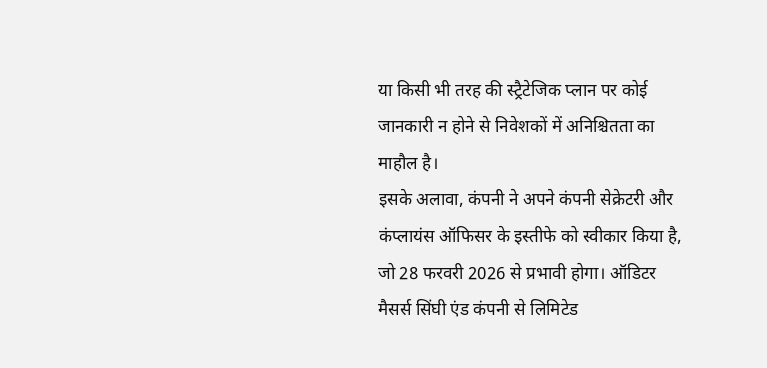या किसी भी तरह की स्ट्रैटेजिक प्लान पर कोई जानकारी न होने से निवेशकों में अनिश्चितता का माहौल है।
इसके अलावा, कंपनी ने अपने कंपनी सेक्रेटरी और कंप्लायंस ऑफिसर के इस्तीफे को स्वीकार किया है, जो 28 फरवरी 2026 से प्रभावी होगा। ऑडिटर मैसर्स सिंघी एंड कंपनी से लिमिटेड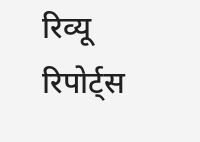रिव्यू रिपोर्ट्स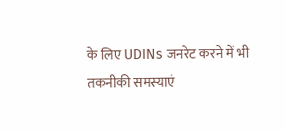के लिए UDINs जनरेट करने में भी तकनीकी समस्याएं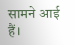सामने आई हैं।